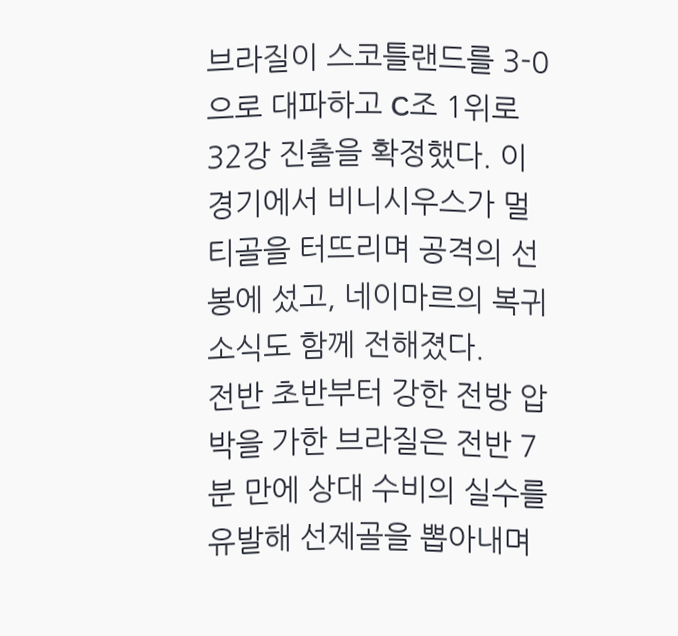브라질이 스코틀랜드를 3-0으로 대파하고 C조 1위로 32강 진출을 확정했다. 이 경기에서 비니시우스가 멀티골을 터뜨리며 공격의 선봉에 섰고, 네이마르의 복귀 소식도 함께 전해졌다.
전반 초반부터 강한 전방 압박을 가한 브라질은 전반 7분 만에 상대 수비의 실수를 유발해 선제골을 뽑아내며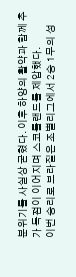분위기를 사실상 굳혔다. 이후 하양의 활약과 함께 추가 득점이 이어지며 스코틀랜드를 제압했다.
이번 승리로 브라질은 조별리그에서 2승 1무의 성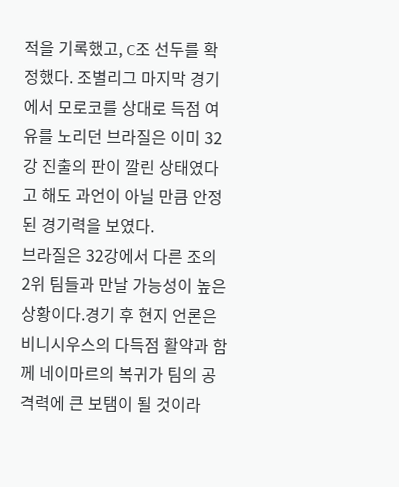적을 기록했고, C조 선두를 확정했다. 조별리그 마지막 경기에서 모로코를 상대로 득점 여유를 노리던 브라질은 이미 32강 진출의 판이 깔린 상태였다고 해도 과언이 아닐 만큼 안정된 경기력을 보였다.
브라질은 32강에서 다른 조의 2위 팀들과 만날 가능성이 높은 상황이다.경기 후 현지 언론은 비니시우스의 다득점 활약과 함께 네이마르의 복귀가 팀의 공격력에 큰 보탬이 될 것이라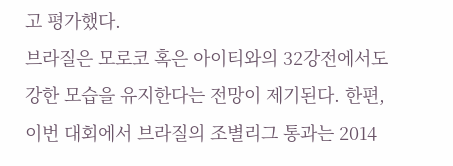고 평가했다.
브라질은 모로코 혹은 아이티와의 32강전에서도 강한 모습을 유지한다는 전망이 제기된다. 한편, 이번 대회에서 브라질의 조별리그 통과는 2014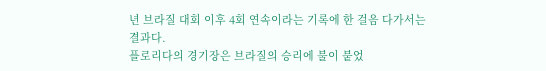년 브라질 대회 이후 4회 연속이라는 기록에 한 걸음 다가서는 결과다.
플로리다의 경기장은 브라질의 승리에 불이 붙었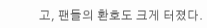고, 팬들의 환호도 크게 터졌다.